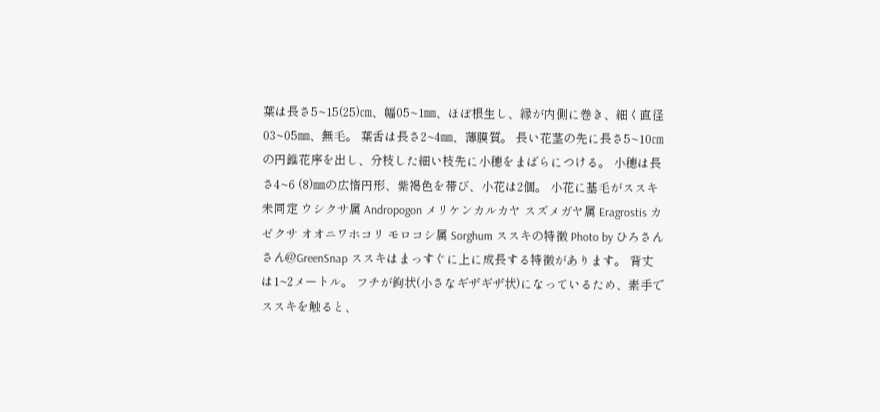葉は長さ5~15(25)㎝、幅05~1㎜、ほぼ根生し、縁が内側に巻き、細く直径03~05㎜、無毛。 葉舌は長さ2~4㎜、薄膜質。 長い花茎の先に長さ5~10㎝の円錐花序を出し、分枝した細い枝先に小穂をまばらにつける。 小穂は長さ4~6 (8)㎜の広惰円形、紫褐色を帯び、小花は2個。 小花に基毛がススキ 未同定 ウシクサ属 Andropogon メリケンカルカヤ スズメガヤ属 Eragrostis カゼクサ オオニワホコリ モロコシ属 Sorghum ススキの特徴 Photo by ひろさんさん@GreenSnap ススキはまっすぐに上に成長する特徴があります。 背丈は1~2メートル。 フチが鉤状(小さなギザギザ状)になっているため、素手でススキを触ると、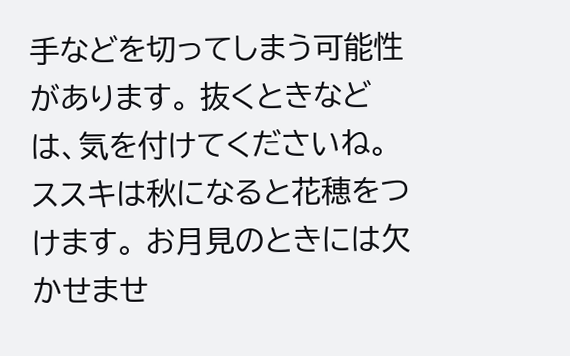手などを切ってしまう可能性があります。 抜くときなどは、気を付けてくださいね。 ススキは秋になると花穂をつけます。 お月見のときには欠かせませ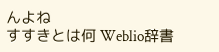んよね
すすきとは何 Weblio辞書